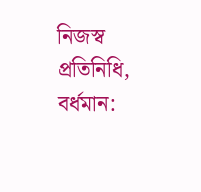নিজস্ব প্রতিনিধি, বর্ধমান: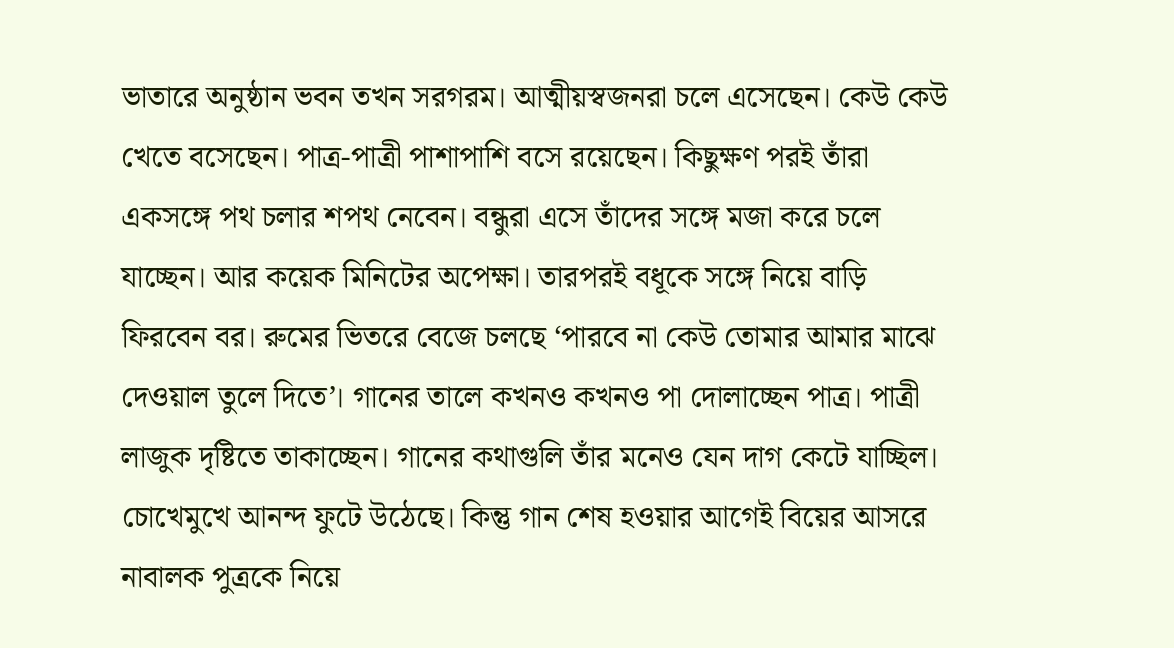ভাতারে অনুষ্ঠান ভবন তখন সরগরম। আত্মীয়স্বজনরা চলে এসেছেন। কেউ কেউ খেতে বসেছেন। পাত্র-পাত্রী পাশাপাশি বসে রয়েছেন। কিছুক্ষণ পরই তাঁরা একসঙ্গে পথ চলার শপথ নেবেন। বন্ধুরা এসে তাঁদের সঙ্গে মজা করে চলে যাচ্ছেন। আর কয়েক মিনিটের অপেক্ষা। তারপরই বধূকে সঙ্গে নিয়ে বাড়ি ফিরবেন বর। রুমের ভিতরে বেজে চলছে ‘পারবে না কেউ তোমার আমার মাঝে দেওয়াল তুলে দিতে’। গানের তালে কখনও কখনও পা দোলাচ্ছেন পাত্র। পাত্রী লাজুক দৃষ্টিতে তাকাচ্ছেন। গানের কথাগুলি তাঁর মনেও যেন দাগ কেটে যাচ্ছিল। চোখেমুখে আনন্দ ফুটে উঠেছে। কিন্তু গান শেষ হওয়ার আগেই বিয়ের আসরে নাবালক পুত্রকে নিয়ে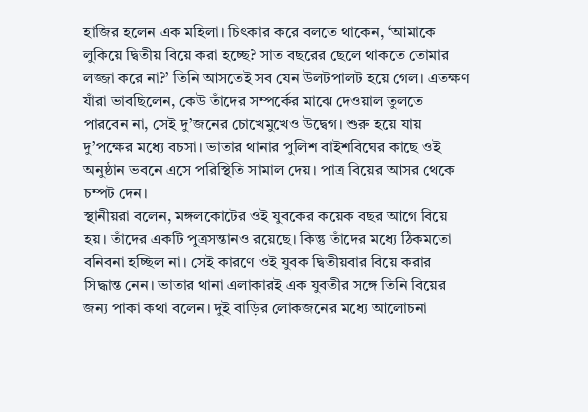হাজির হলেন এক মহিলা। চিৎকার করে বলতে থাকেন, ‘আমাকে লুকিয়ে দ্বিতীয় বিয়ে করা হচ্ছে? সাত বছরের ছেলে থাকতে তোমার লজ্জা করে না?’ তিনি আসতেই সব যেন উলটপালট হয়ে গেল। এতক্ষণ যাঁরা ভাবছিলেন, কেউ তাঁদের সম্পর্কের মাঝে দেওয়াল তুলতে পারবেন না, সেই দু’জনের চোখেমুখেও উদ্বেগ। শুরু হয়ে যায় দু’পক্ষের মধ্যে বচসা। ভাতার থানার পুলিশ বাইশবিঘের কাছে ওই অনুষ্ঠান ভবনে এসে পরিস্থিতি সামাল দেয়। পাত্র বিয়ের আসর থেকে চম্পট দেন।
স্থানীয়রা বলেন, মঙ্গলকোটের ওই যুবকের কয়েক বছর আগে বিয়ে হয়। তাঁদের একটি পুত্রসন্তানও রয়েছে। কিন্তু তাঁদের মধ্যে ঠিকমতো বনিবনা হচ্ছিল না। সেই কারণে ওই যুবক দ্বিতীয়বার বিয়ে করার সিদ্ধান্ত নেন। ভাতার থানা এলাকারই এক যুবতীর সঙ্গে তিনি বিয়ের জন্য পাকা কথা বলেন। দুই বাড়ির লোকজনের মধ্যে আলোচনা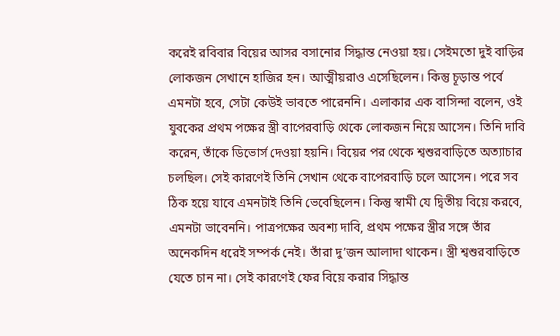করেই রবিবার বিয়ের আসর বসানোর সিদ্ধান্ত নেওয়া হয়। সেইমতো দুই বাড়ির লোকজন সেখানে হাজির হন। আত্মীয়রাও এসেছিলেন। কিন্তু চূড়ান্ত পর্বে এমনটা হবে, সেটা কেউই ভাবতে পারেননি। এলাকার এক বাসিন্দা বলেন, ওই যুবকের প্রথম পক্ষের স্ত্রী বাপেরবাড়ি থেকে লোকজন নিয়ে আসেন। তিনি দাবি করেন, তাঁকে ডিভোর্স দেওয়া হয়নি। বিয়ের পর থেকে শ্বশুরবাড়িতে অত্যাচার চলছিল। সেই কারণেই তিনি সেখান থেকে বাপেরবাড়ি চলে আসেন। পরে সব ঠিক হয়ে যাবে এমনটাই তিনি ভেবেছিলেন। কিন্তু স্বামী যে দ্বিতীয় বিয়ে করবে, এমনটা ভাবেননি। পাত্রপক্ষের অবশ্য দাবি, প্রথম পক্ষের স্ত্রীর সঙ্গে তাঁর অনেকদিন ধরেই সম্পর্ক নেই। তাঁরা দু’জন আলাদা থাকেন। স্ত্রী শ্বশুরবাড়িতে যেতে চান না। সেই কারণেই ফের বিয়ে করার সিদ্ধান্ত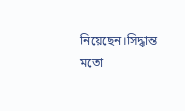নিয়েছেন।সিদ্ধান্ত মতো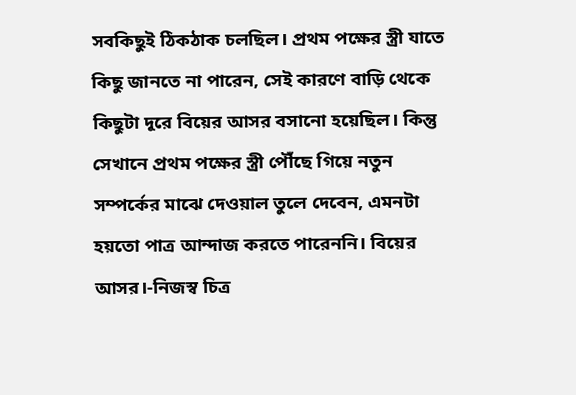সবকিছুই ঠিকঠাক চলছিল। প্রথম পক্ষের স্ত্রী যাতে কিছু জানতে না পারেন, সেই কারণে বাড়ি থেকে কিছুটা দূরে বিয়ের আসর বসানো হয়েছিল। কিন্তু সেখানে প্রথম পক্ষের স্ত্রী পৌঁছে গিয়ে নতুন সম্পর্কের মাঝে দেওয়াল তুলে দেবেন, এমনটা হয়তো পাত্র আন্দাজ করতে পারেননি। বিয়ের আসর।-নিজস্ব চিত্র